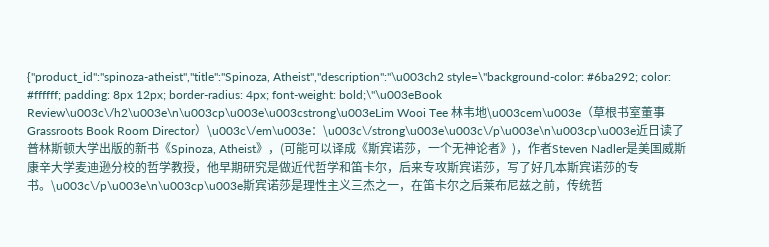{"product_id":"spinoza-atheist","title":"Spinoza, Atheist","description":"\u003ch2 style=\"background-color: #6ba292; color: #ffffff; padding: 8px 12px; border-radius: 4px; font-weight: bold;\"\u003eBook Review\u003c\/h2\u003e\n\u003cp\u003e\u003cstrong\u003eLim Wooi Tee 林韦地\u003cem\u003e（草根书室董事 Grassroots Book Room Director）\u003c\/em\u003e：\u003c\/strong\u003e\u003c\/p\u003e\n\u003cp\u003e近日读了普林斯顿大学出版的新书《Spinoza, Atheist》，(可能可以译成《斯宾诺莎，一个无神论者》)，作者Steven Nadler是美国威斯康辛大学麦迪逊分校的哲学教授，他早期研究是做近代哲学和笛卡尔，后来专攻斯宾诺莎，写了好几本斯宾诺莎的专书。\u003c\/p\u003e\n\u003cp\u003e斯宾诺莎是理性主义三杰之一，在笛卡尔之后莱布尼兹之前，传统哲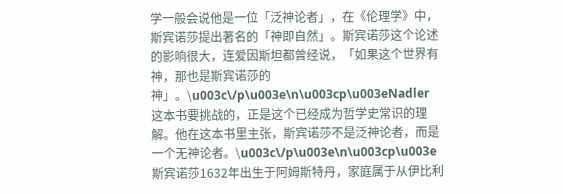学一般会说他是一位「泛神论者」，在《伦理学》中，斯宾诺莎提出著名的「神即自然」。斯宾诺莎这个论述的影响很大，连爱因斯坦都曾经说，「如果这个世界有神，那也是斯宾诺莎的神」。\u003c\/p\u003e\n\u003cp\u003eNadler 这本书要挑战的，正是这个已经成为哲学史常识的理解。他在这本书里主张，斯宾诺莎不是泛神论者，而是一个无神论者。\u003c\/p\u003e\n\u003cp\u003e斯宾诺莎1632年出生于阿姆斯特丹，家庭属于从伊比利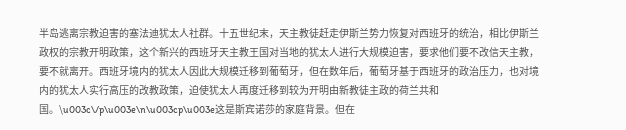半岛逃离宗教迫害的塞法迪犹太人社群。十五世纪末，天主教徒赶走伊斯兰势力恢复对西班牙的统治，相比伊斯兰政权的宗教开明政策，这个新兴的西班牙天主教王国对当地的犹太人进行大规模迫害，要求他们要不改信天主教，要不就离开。西班牙境内的犹太人因此大规模迁移到葡萄牙，但在数年后，葡萄牙基于西班牙的政治压力，也对境内的犹太人实行高压的改教政策，迫使犹太人再度迁移到较为开明由新教徒主政的荷兰共和国。\u003c\/p\u003e\n\u003cp\u003e这是斯宾诺莎的家庭背景。但在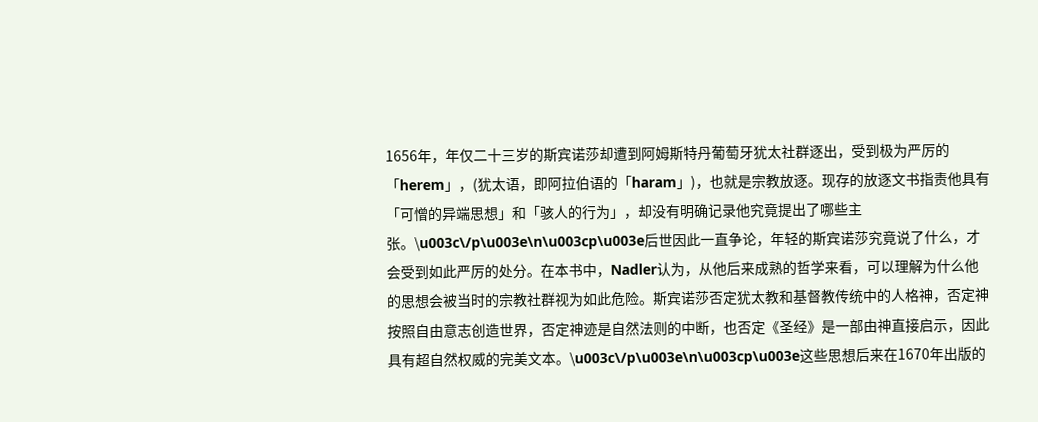1656年，年仅二十三岁的斯宾诺莎却遭到阿姆斯特丹葡萄牙犹太社群逐出，受到极为严厉的「herem」，(犹太语，即阿拉伯语的「haram」)，也就是宗教放逐。现存的放逐文书指责他具有「可憎的异端思想」和「骇人的行为」，却没有明确记录他究竟提出了哪些主张。\u003c\/p\u003e\n\u003cp\u003e后世因此一直争论，年轻的斯宾诺莎究竟说了什么，才会受到如此严厉的处分。在本书中，Nadler认为，从他后来成熟的哲学来看，可以理解为什么他的思想会被当时的宗教社群视为如此危险。斯宾诺莎否定犹太教和基督教传统中的人格神，否定神按照自由意志创造世界，否定神迹是自然法则的中断，也否定《圣经》是一部由神直接启示，因此具有超自然权威的完美文本。\u003c\/p\u003e\n\u003cp\u003e这些思想后来在1670年出版的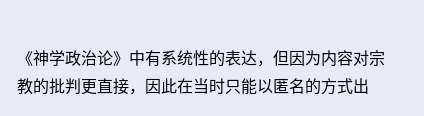《神学政治论》中有系统性的表达，但因为内容对宗教的批判更直接，因此在当时只能以匿名的方式出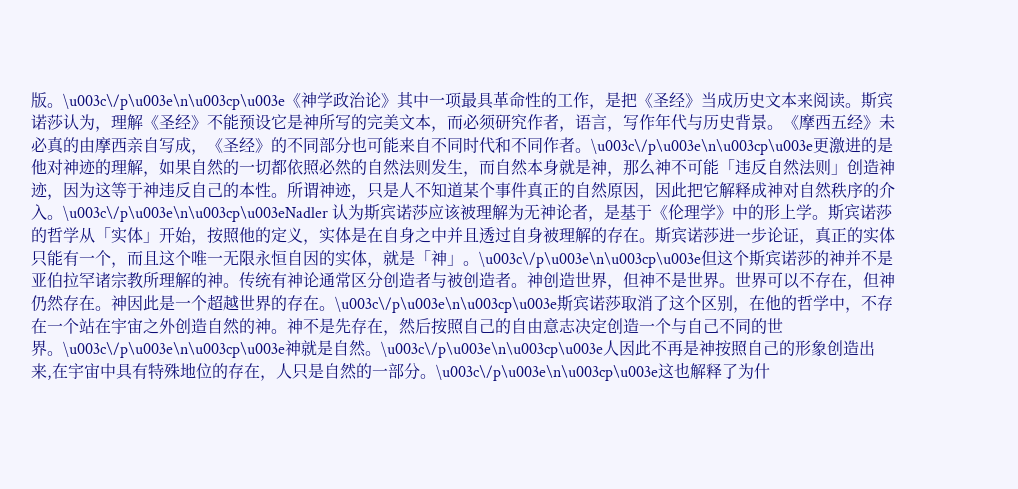版。\u003c\/p\u003e\n\u003cp\u003e《神学政治论》其中一项最具革命性的工作，是把《圣经》当成历史文本来阅读。斯宾诺莎认为，理解《圣经》不能预设它是神所写的完美文本，而必须研究作者，语言，写作年代与历史背景。《摩西五经》未必真的由摩西亲自写成，《圣经》的不同部分也可能来自不同时代和不同作者。\u003c\/p\u003e\n\u003cp\u003e更激进的是他对神迹的理解，如果自然的一切都依照必然的自然法则发生，而自然本身就是神，那么神不可能「违反自然法则」创造神迹，因为这等于神违反自己的本性。所谓神迹，只是人不知道某个事件真正的自然原因，因此把它解释成神对自然秩序的介入。\u003c\/p\u003e\n\u003cp\u003eNadler 认为斯宾诺莎应该被理解为无神论者，是基于《伦理学》中的形上学。斯宾诺莎的哲学从「实体」开始，按照他的定义，实体是在自身之中并且透过自身被理解的存在。斯宾诺莎进一步论证，真正的实体只能有一个，而且这个唯一无限永恒自因的实体，就是「神」。\u003c\/p\u003e\n\u003cp\u003e但这个斯宾诺莎的神并不是亚伯拉罕诸宗教所理解的神。传统有神论通常区分创造者与被创造者。神创造世界，但神不是世界。世界可以不存在，但神仍然存在。神因此是一个超越世界的存在。\u003c\/p\u003e\n\u003cp\u003e斯宾诺莎取消了这个区别，在他的哲学中，不存在一个站在宇宙之外创造自然的神。神不是先存在，然后按照自己的自由意志决定创造一个与自己不同的世界。\u003c\/p\u003e\n\u003cp\u003e神就是自然。\u003c\/p\u003e\n\u003cp\u003e人因此不再是神按照自己的形象创造出来,在宇宙中具有特殊地位的存在，人只是自然的一部分。\u003c\/p\u003e\n\u003cp\u003e这也解释了为什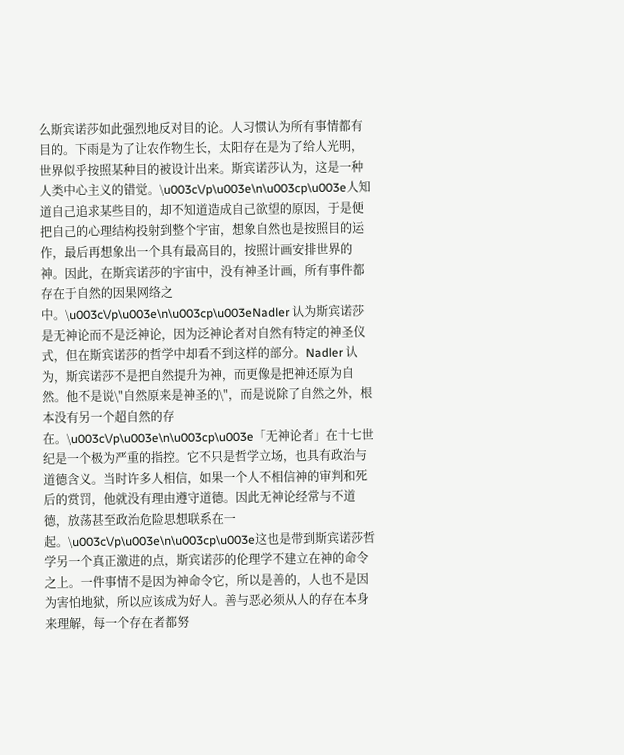么斯宾诺莎如此强烈地反对目的论。人习惯认为所有事情都有目的。下雨是为了让农作物生长，太阳存在是为了给人光明，世界似乎按照某种目的被设计出来。斯宾诺莎认为，这是一种人类中心主义的错觉。\u003c\/p\u003e\n\u003cp\u003e人知道自己追求某些目的，却不知道造成自己欲望的原因，于是便把自己的心理结构投射到整个宇宙，想象自然也是按照目的运作，最后再想象出一个具有最高目的，按照计画安排世界的神。因此，在斯宾诺莎的宇宙中，没有神圣计画，所有事件都存在于自然的因果网络之中。\u003c\/p\u003e\n\u003cp\u003eNadler 认为斯宾诺莎是无神论而不是泛神论，因为泛神论者对自然有特定的神圣仪式，但在斯宾诺莎的哲学中却看不到这样的部分。Nadler 认为，斯宾诺莎不是把自然提升为神，而更像是把神还原为自然。他不是说\"自然原来是神圣的\"，而是说除了自然之外，根本没有另一个超自然的存在。\u003c\/p\u003e\n\u003cp\u003e「无神论者」在十七世纪是一个极为严重的指控。它不只是哲学立场，也具有政治与道德含义。当时许多人相信，如果一个人不相信神的审判和死后的赏罚，他就没有理由遵守道德。因此无神论经常与不道德，放荡甚至政治危险思想联系在一起。\u003c\/p\u003e\n\u003cp\u003e这也是带到斯宾诺莎哲学另一个真正激进的点，斯宾诺莎的伦理学不建立在神的命令之上。一件事情不是因为神命令它，所以是善的，人也不是因为害怕地狱，所以应该成为好人。善与恶必须从人的存在本身来理解，每一个存在者都努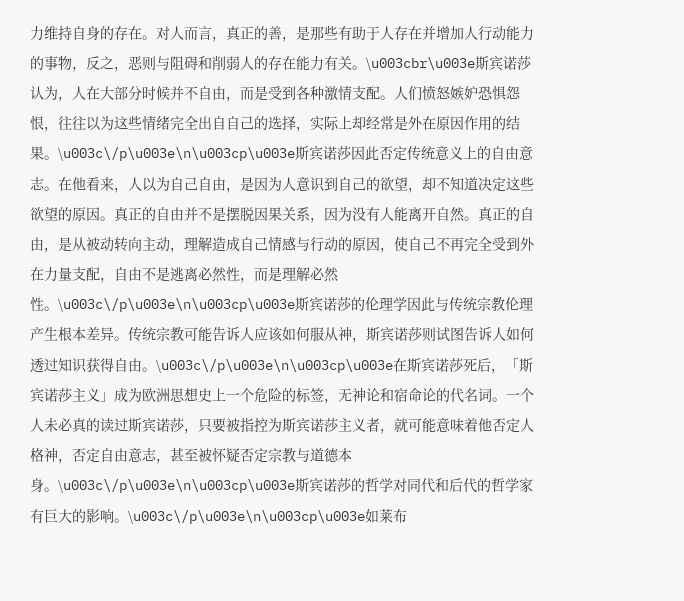力维持自身的存在。对人而言，真正的善，是那些有助于人存在并增加人行动能力的事物，反之，恶则与阻碍和削弱人的存在能力有关。\u003cbr\u003e斯宾诺莎认为，人在大部分时候并不自由，而是受到各种激情支配。人们愤怒嫉妒恐惧怨恨，往往以为这些情绪完全出自自己的选择，实际上却经常是外在原因作用的结果。\u003c\/p\u003e\n\u003cp\u003e斯宾诺莎因此否定传统意义上的自由意志。在他看来，人以为自己自由，是因为人意识到自己的欲望，却不知道决定这些欲望的原因。真正的自由并不是摆脱因果关系，因为没有人能离开自然。真正的自由，是从被动转向主动，理解造成自己情感与行动的原因，使自己不再完全受到外在力量支配，自由不是逃离必然性，而是理解必然性。\u003c\/p\u003e\n\u003cp\u003e斯宾诺莎的伦理学因此与传统宗教伦理产生根本差异。传统宗教可能告诉人应该如何服从神，斯宾诺莎则试图告诉人如何透过知识获得自由。\u003c\/p\u003e\n\u003cp\u003e在斯宾诺莎死后，「斯宾诺莎主义」成为欧洲思想史上一个危险的标签，无神论和宿命论的代名词。一个人未必真的读过斯宾诺莎，只要被指控为斯宾诺莎主义者，就可能意味着他否定人格神，否定自由意志，甚至被怀疑否定宗教与道德本身。\u003c\/p\u003e\n\u003cp\u003e斯宾诺莎的哲学对同代和后代的哲学家有巨大的影响。\u003c\/p\u003e\n\u003cp\u003e如莱布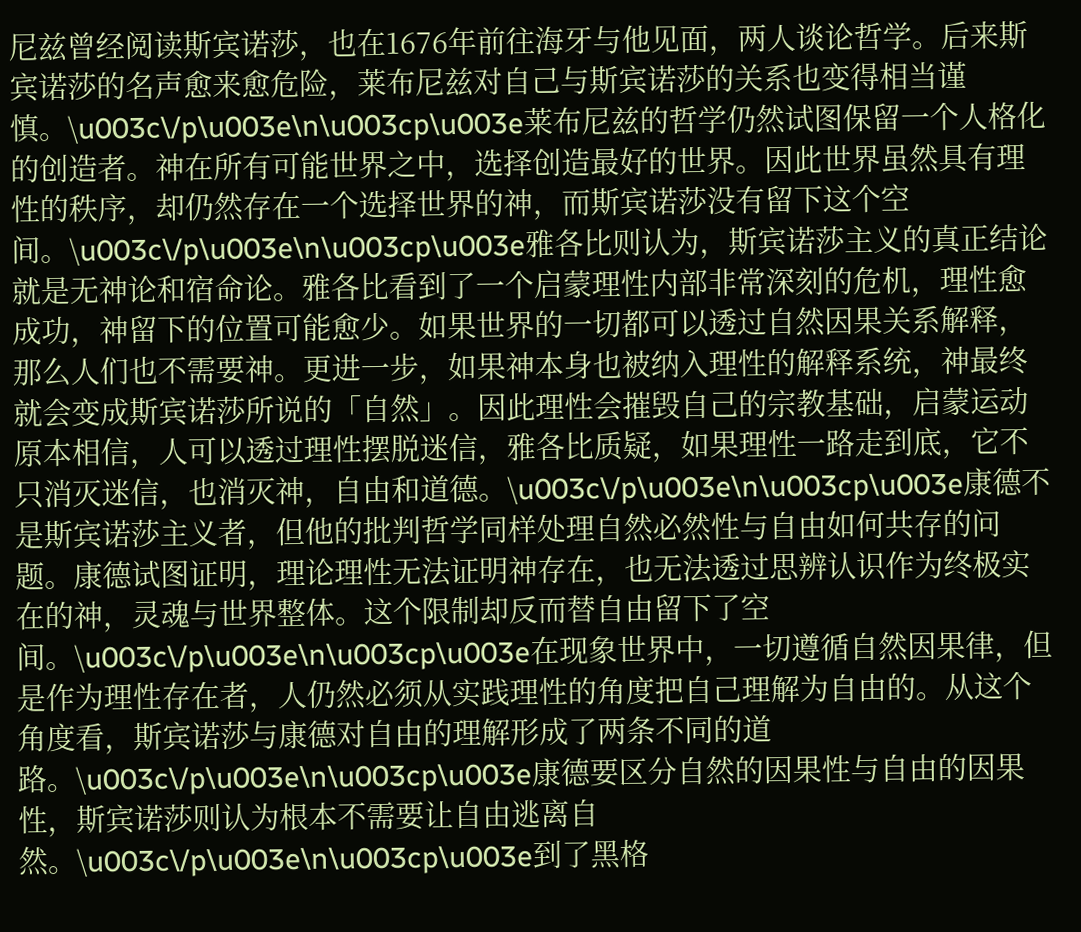尼兹曾经阅读斯宾诺莎，也在1676年前往海牙与他见面，两人谈论哲学。后来斯宾诺莎的名声愈来愈危险，莱布尼兹对自己与斯宾诺莎的关系也变得相当谨慎。\u003c\/p\u003e\n\u003cp\u003e莱布尼兹的哲学仍然试图保留一个人格化的创造者。神在所有可能世界之中，选择创造最好的世界。因此世界虽然具有理性的秩序，却仍然存在一个选择世界的神，而斯宾诺莎没有留下这个空间。\u003c\/p\u003e\n\u003cp\u003e雅各比则认为，斯宾诺莎主义的真正结论就是无神论和宿命论。雅各比看到了一个启蒙理性内部非常深刻的危机，理性愈成功，神留下的位置可能愈少。如果世界的一切都可以透过自然因果关系解释，那么人们也不需要神。更进一步，如果神本身也被纳入理性的解释系统，神最终就会变成斯宾诺莎所说的「自然」。因此理性会摧毁自己的宗教基础，启蒙运动原本相信，人可以透过理性摆脱迷信，雅各比质疑，如果理性一路走到底，它不只消灭迷信，也消灭神，自由和道德。\u003c\/p\u003e\n\u003cp\u003e康德不是斯宾诺莎主义者，但他的批判哲学同样处理自然必然性与自由如何共存的问题。康德试图证明，理论理性无法证明神存在，也无法透过思辨认识作为终极实在的神，灵魂与世界整体。这个限制却反而替自由留下了空间。\u003c\/p\u003e\n\u003cp\u003e在现象世界中，一切遵循自然因果律，但是作为理性存在者，人仍然必须从实践理性的角度把自己理解为自由的。从这个角度看，斯宾诺莎与康德对自由的理解形成了两条不同的道路。\u003c\/p\u003e\n\u003cp\u003e康德要区分自然的因果性与自由的因果性，斯宾诺莎则认为根本不需要让自由逃离自然。\u003c\/p\u003e\n\u003cp\u003e到了黑格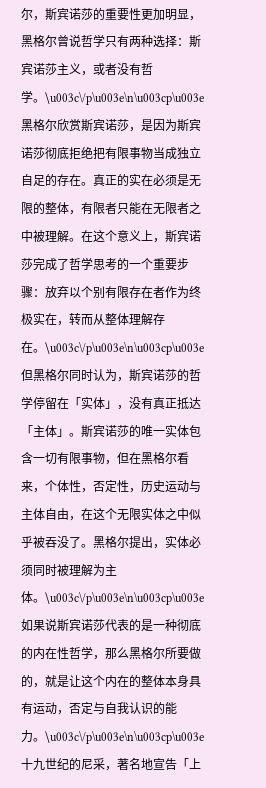尔，斯宾诺莎的重要性更加明显，黑格尔曾说哲学只有两种选择：斯宾诺莎主义，或者没有哲学。\u003c\/p\u003e\n\u003cp\u003e黑格尔欣赏斯宾诺莎，是因为斯宾诺莎彻底拒绝把有限事物当成独立自足的存在。真正的实在必须是无限的整体，有限者只能在无限者之中被理解。在这个意义上，斯宾诺莎完成了哲学思考的一个重要步骤：放弃以个别有限存在者作为终极实在，转而从整体理解存在。\u003c\/p\u003e\n\u003cp\u003e但黑格尔同时认为，斯宾诺莎的哲学停留在「实体」，没有真正抵达「主体」。斯宾诺莎的唯一实体包含一切有限事物，但在黑格尔看来，个体性，否定性，历史运动与主体自由，在这个无限实体之中似乎被吞没了。黑格尔提出，实体必须同时被理解为主体。\u003c\/p\u003e\n\u003cp\u003e如果说斯宾诺莎代表的是一种彻底的内在性哲学，那么黑格尔所要做的，就是让这个内在的整体本身具有运动，否定与自我认识的能力。\u003c\/p\u003e\n\u003cp\u003e十九世纪的尼采，著名地宣告「上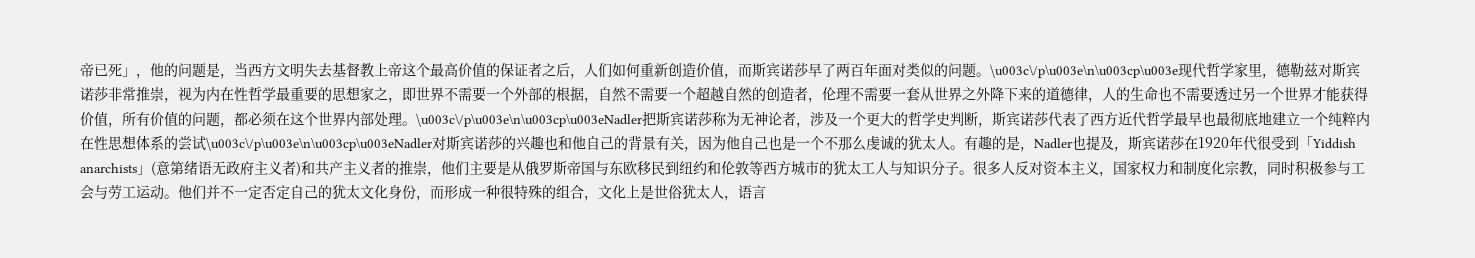帝已死」，他的问题是，当西方文明失去基督教上帝这个最高价值的保证者之后，人们如何重新创造价值，而斯宾诺莎早了两百年面对类似的问题。\u003c\/p\u003e\n\u003cp\u003e现代哲学家里，德勒兹对斯宾诺莎非常推崇，视为内在性哲学最重要的思想家之，即世界不需要一个外部的根据，自然不需要一个超越自然的创造者，伦理不需要一套从世界之外降下来的道德律，人的生命也不需要透过另一个世界才能获得价值，所有价值的问题，都必须在这个世界内部处理。\u003c\/p\u003e\n\u003cp\u003eNadler把斯宾诺莎称为无神论者，涉及一个更大的哲学史判断，斯宾诺莎代表了西方近代哲学最早也最彻底地建立一个纯粹内在性思想体系的尝试\u003c\/p\u003e\n\u003cp\u003eNadler对斯宾诺莎的兴趣也和他自己的背景有关，因为他自己也是一个不那么虔诚的犹太人。有趣的是，Nadler也提及，斯宾诺莎在1920年代很受到「Yiddish anarchists」(意第绪语无政府主义者)和共产主义者的推崇，他们主要是从俄罗斯帝国与东欧移民到纽约和伦敦等西方城市的犹太工人与知识分子。很多人反对资本主义，国家权力和制度化宗教，同时积极参与工会与劳工运动。他们并不一定否定自己的犹太文化身份，而形成一种很特殊的组合，文化上是世俗犹太人，语言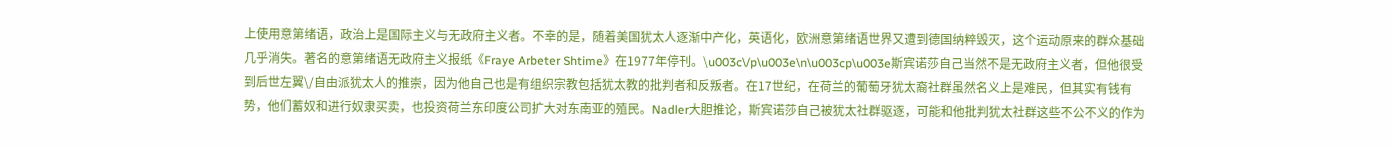上使用意第绪语，政治上是国际主义与无政府主义者。不幸的是，随着美国犹太人逐渐中产化，英语化，欧洲意第绪语世界又遭到德国纳粹毁灭，这个运动原来的群众基础几乎消失。著名的意第绪语无政府主义报纸《Fraye Arbeter Shtime》在1977年停刊。\u003c\/p\u003e\n\u003cp\u003e斯宾诺莎自己当然不是无政府主义者，但他很受到后世左翼\/自由派犹太人的推崇，因为他自己也是有组织宗教包括犹太教的批判者和反叛者。在17世纪，在荷兰的葡萄牙犹太裔社群虽然名义上是难民，但其实有钱有势，他们蓄奴和进行奴隶买卖，也投资荷兰东印度公司扩大对东南亚的殖民。Nadler大胆推论，斯宾诺莎自己被犹太社群驱逐，可能和他批判犹太社群这些不公不义的作为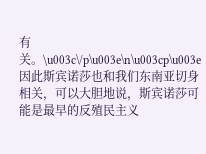有关。\u003c\/p\u003e\n\u003cp\u003e因此斯宾诺莎也和我们东南亚切身相关，可以大胆地说，斯宾诺莎可能是最早的反殖民主义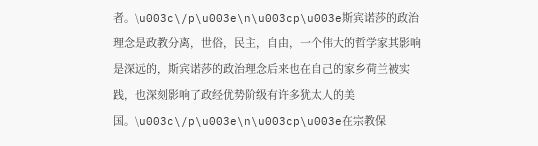者。\u003c\/p\u003e\n\u003cp\u003e斯宾诺莎的政治理念是政教分离，世俗，民主，自由，一个伟大的哲学家其影响是深远的，斯宾诺莎的政治理念后来也在自己的家乡荷兰被实践，也深刻影响了政经优势阶级有许多犹太人的美国。\u003c\/p\u003e\n\u003cp\u003e在宗教保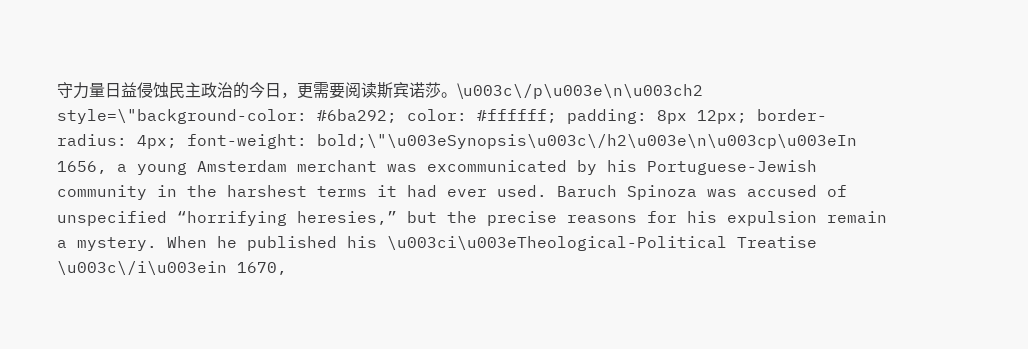守力量日益侵蚀民主政治的今日，更需要阅读斯宾诺莎。\u003c\/p\u003e\n\u003ch2 style=\"background-color: #6ba292; color: #ffffff; padding: 8px 12px; border-radius: 4px; font-weight: bold;\"\u003eSynopsis\u003c\/h2\u003e\n\u003cp\u003eIn 1656, a young Amsterdam merchant was excommunicated by his Portuguese-Jewish community in the harshest terms it had ever used. Baruch Spinoza was accused of unspecified “horrifying heresies,” but the precise reasons for his expulsion remain a mystery. When he published his \u003ci\u003eTheological-Political Treatise \u003c\/i\u003ein 1670,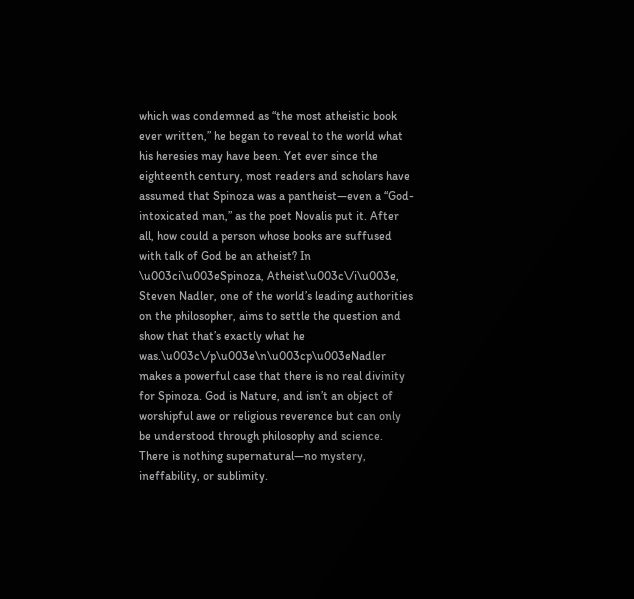which was condemned as “the most atheistic book ever written,” he began to reveal to the world what his heresies may have been. Yet ever since the eighteenth century, most readers and scholars have assumed that Spinoza was a pantheist—even a “God-intoxicated man,” as the poet Novalis put it. After all, how could a person whose books are suffused with talk of God be an atheist? In \u003ci\u003eSpinoza, Atheist\u003c\/i\u003e, Steven Nadler, one of the world’s leading authorities on the philosopher, aims to settle the question and show that that’s exactly what he was.\u003c\/p\u003e\n\u003cp\u003eNadler makes a powerful case that there is no real divinity for Spinoza. God is Nature, and isn’t an object of worshipful awe or religious reverence but can only be understood through philosophy and science. There is nothing supernatural—no mystery, ineffability, or sublimity.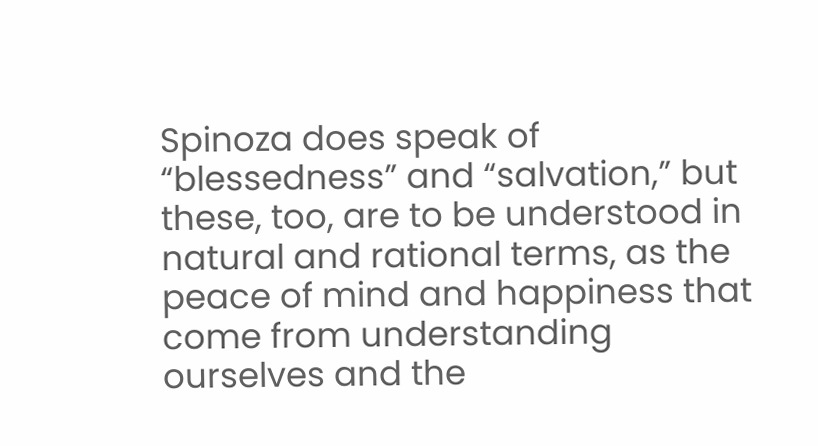Spinoza does speak of “blessedness” and “salvation,” but these, too, are to be understood in natural and rational terms, as the peace of mind and happiness that come from understanding ourselves and the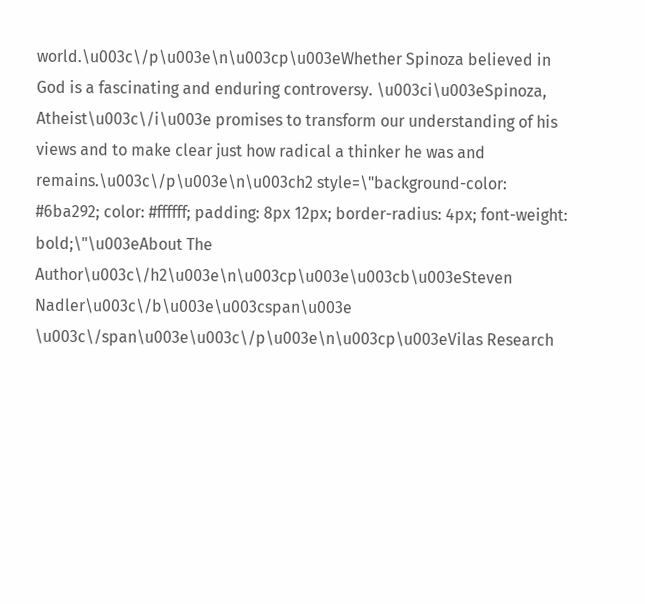world.\u003c\/p\u003e\n\u003cp\u003eWhether Spinoza believed in God is a fascinating and enduring controversy. \u003ci\u003eSpinoza, Atheist\u003c\/i\u003e promises to transform our understanding of his views and to make clear just how radical a thinker he was and remains.\u003c\/p\u003e\n\u003ch2 style=\"background-color: #6ba292; color: #ffffff; padding: 8px 12px; border-radius: 4px; font-weight: bold;\"\u003eAbout The Author\u003c\/h2\u003e\n\u003cp\u003e\u003cb\u003eSteven Nadler\u003c\/b\u003e\u003cspan\u003e \u003c\/span\u003e\u003c\/p\u003e\n\u003cp\u003eVilas Research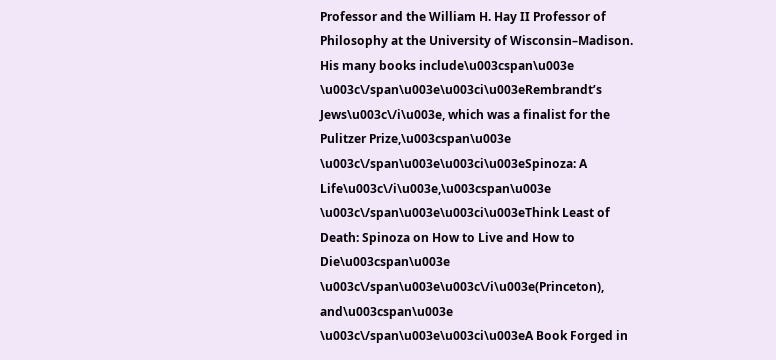Professor and the William H. Hay II Professor of Philosophy at the University of Wisconsin–Madison. His many books include\u003cspan\u003e \u003c\/span\u003e\u003ci\u003eRembrandt’s Jews\u003c\/i\u003e, which was a finalist for the Pulitzer Prize,\u003cspan\u003e \u003c\/span\u003e\u003ci\u003eSpinoza: A Life\u003c\/i\u003e,\u003cspan\u003e \u003c\/span\u003e\u003ci\u003eThink Least of Death: Spinoza on How to Live and How to Die\u003cspan\u003e \u003c\/span\u003e\u003c\/i\u003e(Princeton), and\u003cspan\u003e \u003c\/span\u003e\u003ci\u003eA Book Forged in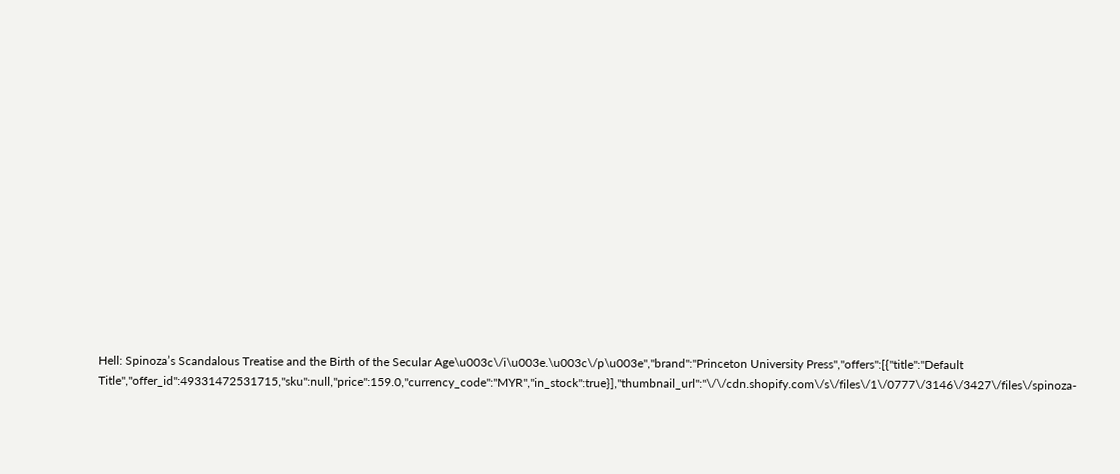Hell: Spinoza’s Scandalous Treatise and the Birth of the Secular Age\u003c\/i\u003e.\u003c\/p\u003e","brand":"Princeton University Press","offers":[{"title":"Default Title","offer_id":49331472531715,"sku":null,"price":159.0,"currency_code":"MYR","in_stock":true}],"thumbnail_url":"\/\/cdn.shopify.com\/s\/files\/1\/0777\/3146\/3427\/files\/spinoza-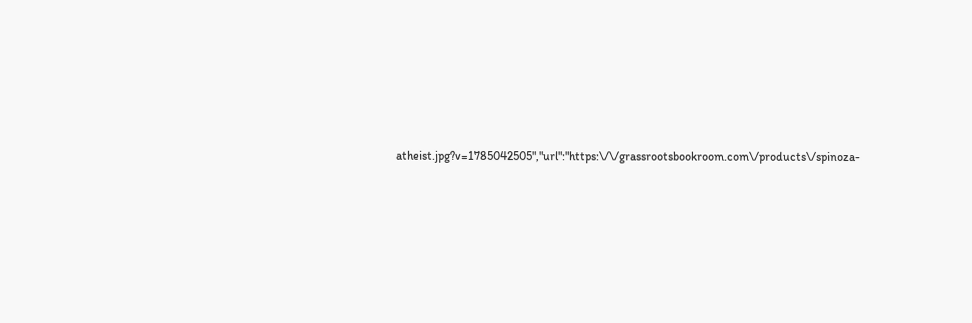atheist.jpg?v=1785042505","url":"https:\/\/grassrootsbookroom.com\/products\/spinoza-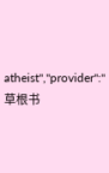atheist","provider":"草根书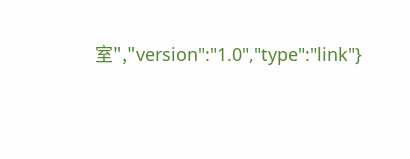室","version":"1.0","type":"link"}